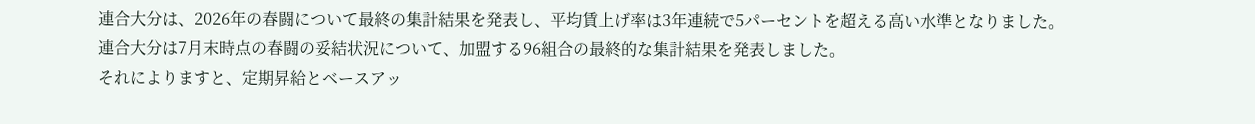連合大分は、2026年の春闘について最終の集計結果を発表し、平均賃上げ率は3年連続で5パーセントを超える高い水準となりました。
連合大分は7月末時点の春闘の妥結状況について、加盟する96組合の最終的な集計結果を発表しました。
それによりますと、定期昇給とベースアッ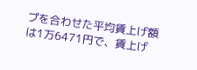プを合わせた平均賃上げ額は1万6471円で、賃上げ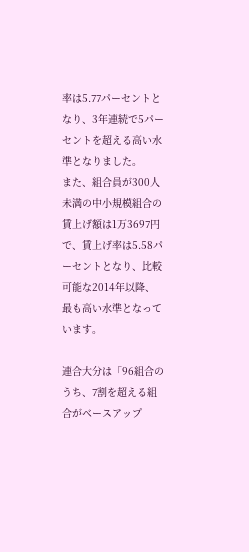率は5.77パーセントとなり、3年連続で5パーセントを超える高い水準となりました。
また、組合員が300人未満の中小規模組合の賃上げ額は1万3697円で、賃上げ率は5.58パーセントとなり、比較可能な2014年以降、最も高い水準となっています。

連合大分は「96組合のうち、7割を超える組合がベースアップ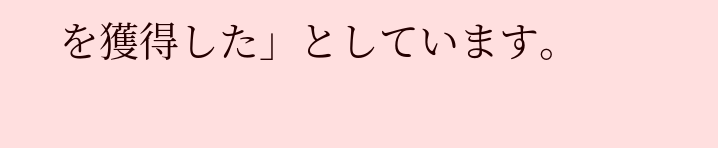を獲得した」としています。